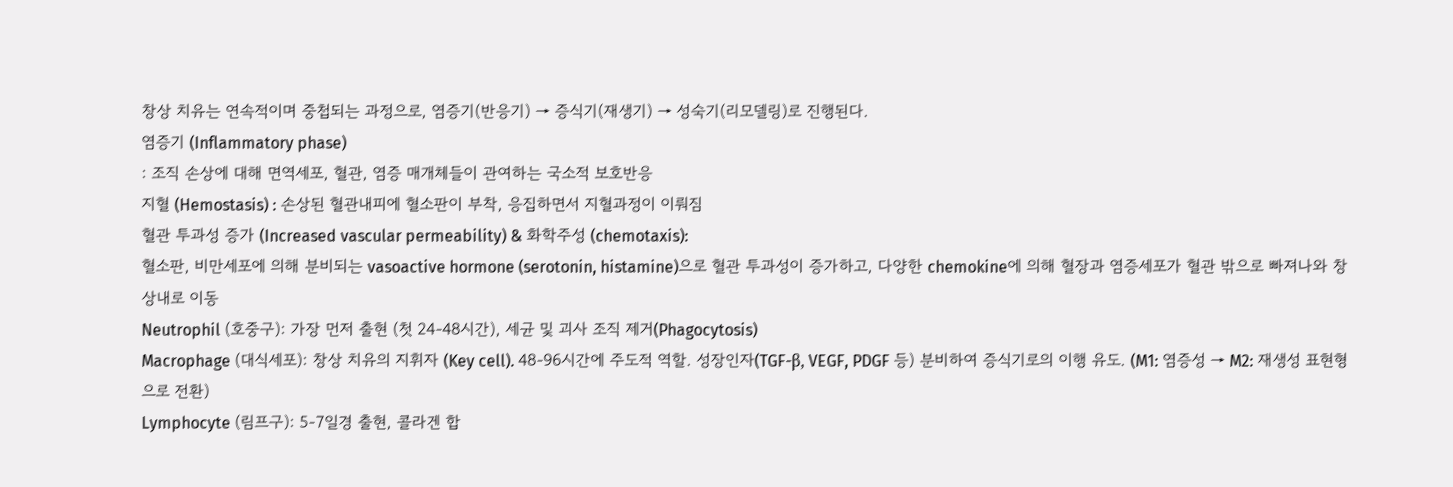창상 치유는 연속적이며 중첩되는 과정으로, 염증기(반응기) → 증식기(재생기) → 성숙기(리모델링)로 진행된다.
염증기 (Inflammatory phase)
: 조직 손상에 대해 면역세포, 혈관, 염증 매개체들이 관여하는 국소적 보호반응
지혈 (Hemostasis) : 손상된 혈관내피에 혈소판이 부착, 응집하면서 지혈과정이 이뤄짐
혈관 투과성 증가 (Increased vascular permeability) & 화학주성 (chemotaxis):
혈소판, 비만세포에 의해 분비되는 vasoactive hormone (serotonin, histamine)으로 혈관 투과성이 증가하고, 다양한 chemokine에 의해 혈장과 염증세포가 혈관 밖으로 빠져나와 창상내로 이동
Neutrophil (호중구): 가장 먼저 출현 (첫 24-48시간), 세균 및 괴사 조직 제거(Phagocytosis)
Macrophage (대식세포): 창상 치유의 지휘자 (Key cell). 48-96시간에 주도적 역할. 성장인자(TGF-β, VEGF, PDGF 등) 분비하여 증식기로의 이행 유도. (M1: 염증성 → M2: 재생성 표현형으로 전환)
Lymphocyte (림프구): 5-7일경 출현, 콜라겐 합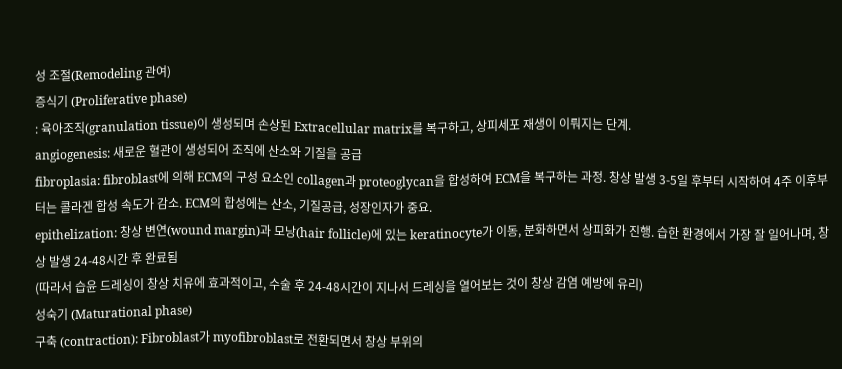성 조절(Remodeling 관여)
증식기 (Proliferative phase)
: 육아조직(granulation tissue)이 생성되며 손상된 Extracellular matrix를 복구하고, 상피세포 재생이 이뤄지는 단계.
angiogenesis: 새로운 혈관이 생성되어 조직에 산소와 기질을 공급
fibroplasia: fibroblast에 의해 ECM의 구성 요소인 collagen과 proteoglycan을 합성하여 ECM을 복구하는 과정. 창상 발생 3-5일 후부터 시작하여 4주 이후부터는 콜라겐 합성 속도가 감소. ECM의 합성에는 산소, 기질공급, 성장인자가 중요.
epithelization: 창상 변연(wound margin)과 모낭(hair follicle)에 있는 keratinocyte가 이동, 분화하면서 상피화가 진행. 습한 환경에서 가장 잘 일어나며, 창상 발생 24-48시간 후 완료됨
(따라서 습윤 드레싱이 창상 치유에 효과적이고, 수술 후 24-48시간이 지나서 드레싱을 열어보는 것이 창상 감염 예방에 유리)
성숙기 (Maturational phase)
구축 (contraction): Fibroblast가 myofibroblast로 전환되면서 창상 부위의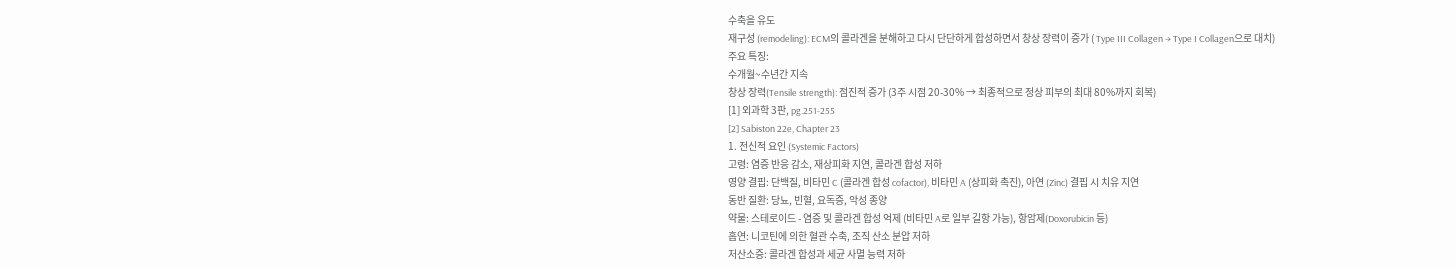수축을 유도
재구성 (remodeling): ECM의 콜라겐을 분해하고 다시 단단하게 합성하면서 창상 장력이 증가 ( Type III Collagen → Type I Collagen으로 대치)
주요 특징:
수개월~수년간 지속
창상 장력(Tensile strength): 점진적 증가 (3주 시점 20-30% → 최종적으로 정상 피부의 최대 80%까지 회복)
[1] 외과학 3판, pg.251-255
[2] Sabiston 22e, Chapter 23
1. 전신적 요인 (Systemic Factors)
고령: 염증 반응 감소, 재상피화 지연, 콜라겐 합성 저하
영양 결핍: 단백질, 비타민 C (콜라겐 합성 cofactor), 비타민 A (상피화 촉진), 아연 (Zinc) 결핍 시 치유 지연
동반 질환: 당뇨, 빈혈, 요독증, 악성 종양
약물: 스테로이드 - 염증 및 콜라겐 합성 억제 (비타민 A로 일부 길항 가능), 항암제(Doxorubicin 등)
흡연: 니코틴에 의한 혈관 수축, 조직 산소 분압 저하
저산소증: 콜라겐 합성과 세균 사멸 능력 저하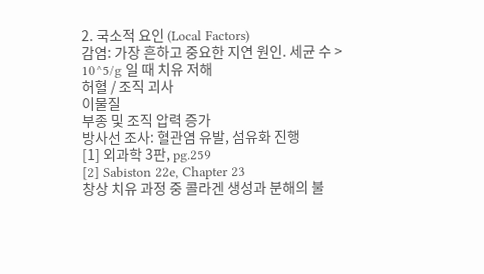2. 국소적 요인 (Local Factors)
감염: 가장 흔하고 중요한 지연 원인. 세균 수 > 10^5/g 일 때 치유 저해
허혈 / 조직 괴사
이물질
부종 및 조직 압력 증가
방사선 조사: 혈관염 유발, 섬유화 진행
[1] 외과학 3판, pg.259
[2] Sabiston 22e, Chapter 23
창상 치유 과정 중 콜라겐 생성과 분해의 불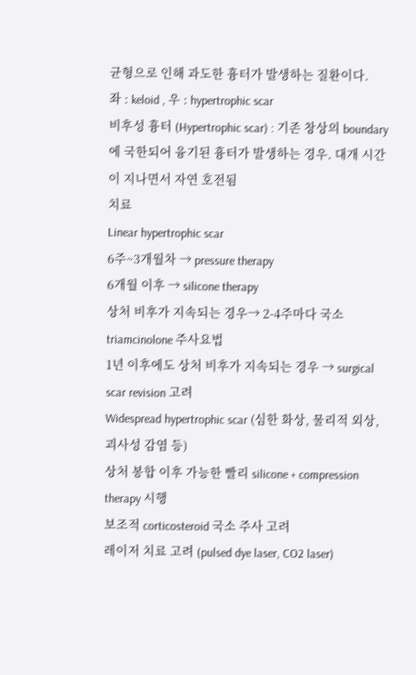균형으로 인해 과도한 흉터가 발생하는 질환이다.
좌 : keloid , 우 : hypertrophic scar
비후성 흉터 (Hypertrophic scar) : 기존 창상의 boundary 에 국한되어 융기된 흉터가 발생하는 경우. 대개 시간이 지나면서 자연 호전됨
치료
Linear hypertrophic scar
6주~3개월차 → pressure therapy
6개월 이후 → silicone therapy
상처 비후가 지속되는 경우→ 2-4주마다 국소 triamcinolone 주사요법
1년 이후에도 상처 비후가 지속되는 경우 → surgical scar revision 고려
Widespread hypertrophic scar (심한 화상, 물리적 외상, 괴사성 감염 등)
상처 봉합 이후 가능한 빨리 silicone + compression therapy 시행
보조적 corticosteroid 국소 주사 고려
레이저 치료 고려 (pulsed dye laser, CO2 laser)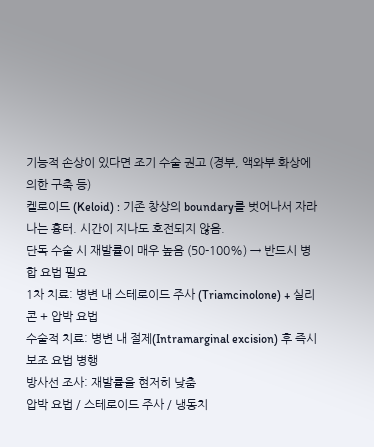기능적 손상이 있다면 조기 수술 권고 (경부, 액와부 화상에 의한 구축 등)
켈로이드 (Keloid) : 기존 창상의 boundary를 벗어나서 자라나는 흉터. 시간이 지나도 호전되지 않음.
단독 수술 시 재발률이 매우 높음 (50-100%) → 반드시 병합 요법 필요
1차 치료: 병변 내 스테로이드 주사 (Triamcinolone) + 실리콘 + 압박 요법
수술적 치료: 병변 내 절제(Intramarginal excision) 후 즉시 보조 요법 병행
방사선 조사: 재발률을 현저히 낮춤
압박 요법 / 스테로이드 주사 / 냉동치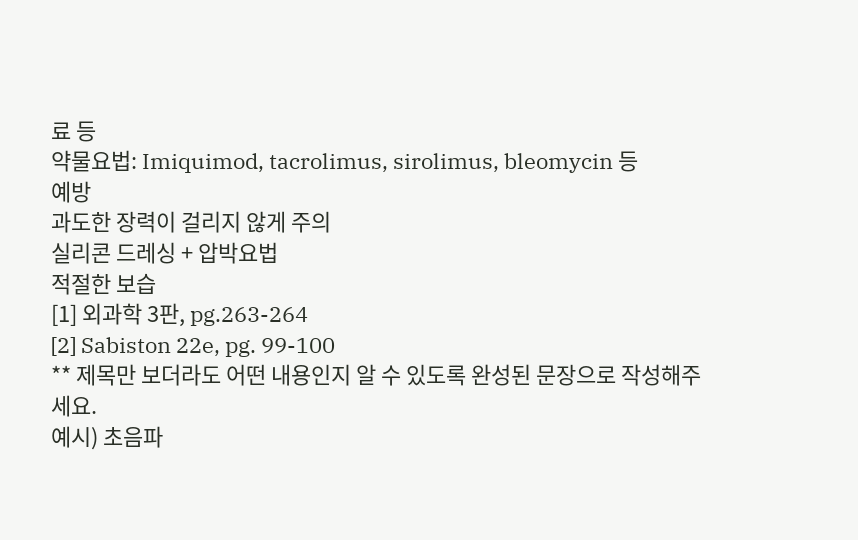료 등
약물요법: Imiquimod, tacrolimus, sirolimus, bleomycin 등
예방
과도한 장력이 걸리지 않게 주의
실리콘 드레싱 + 압박요법
적절한 보습
[1] 외과학 3판, pg.263-264
[2] Sabiston 22e, pg. 99-100
** 제목만 보더라도 어떤 내용인지 알 수 있도록 완성된 문장으로 작성해주세요.
예시) 초음파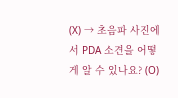(X) → 초음파 사진에서 PDA 소견을 어떻게 알 수 있나요? (O)